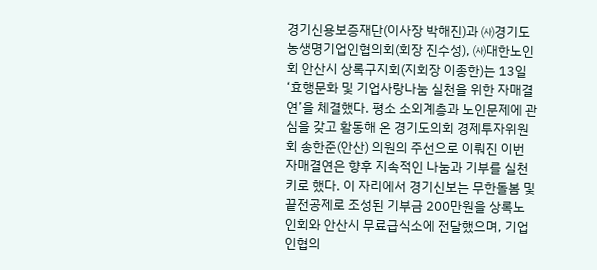경기신용보증재단(이사장 박해진)과 ㈔경기도농생명기업인협의회(회장 진수성), ㈔대한노인회 안산시 상록구지회(지회장 이종한)는 13일 ‘효행문화 및 기업사랑나눔 실천을 위한 자매결연’을 체결했다. 평소 소외계층과 노인문제에 관심을 갖고 활동해 온 경기도의회 경제투자위원회 송한준(안산) 의원의 주선으로 이뤄진 이번 자매결연은 향후 지속적인 나눔과 기부를 실천키로 했다. 이 자리에서 경기신보는 무한돌봄 및 끝전공제로 조성된 기부금 200만원을 상록노인회와 안산시 무료급식소에 전달했으며, 기업인협의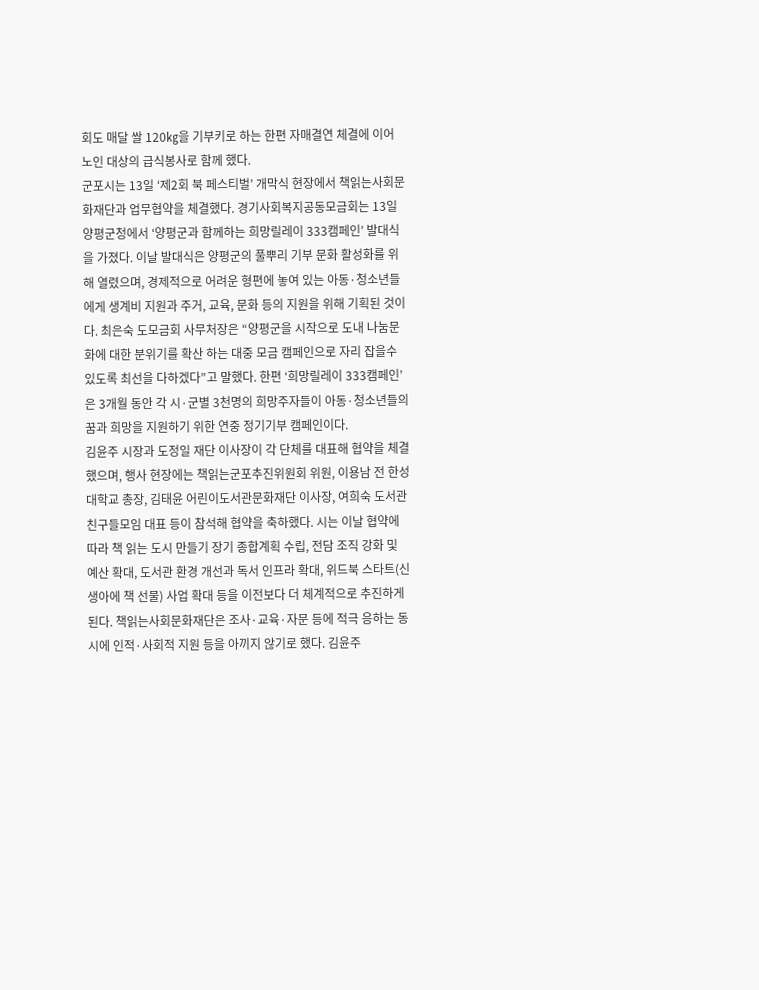회도 매달 쌀 120㎏을 기부키로 하는 한편 자매결연 체결에 이어 노인 대상의 급식봉사로 함께 했다.
군포시는 13일 ‘제2회 북 페스티벌’ 개막식 현장에서 책읽는사회문화재단과 업무협약을 체결했다. 경기사회복지공동모금회는 13일 양평군청에서 ‘양평군과 함께하는 희망릴레이 333캠페인’ 발대식을 가졌다. 이날 발대식은 양평군의 풀뿌리 기부 문화 활성화를 위해 열렸으며, 경제적으로 어려운 형편에 놓여 있는 아동·청소년들에게 생계비 지원과 주거, 교육, 문화 등의 지원을 위해 기획된 것이다. 최은숙 도모금회 사무처장은 “양평군을 시작으로 도내 나눔문화에 대한 분위기를 확산 하는 대중 모금 캠페인으로 자리 잡을수 있도록 최선을 다하겠다”고 말했다. 한편 ‘희망릴레이 333캠페인’은 3개월 동안 각 시·군별 3천명의 희망주자들이 아동·청소년들의 꿈과 희망을 지원하기 위한 연중 정기기부 캠페인이다.
김윤주 시장과 도정일 재단 이사장이 각 단체를 대표해 협약을 체결했으며, 행사 현장에는 책읽는군포추진위원회 위원, 이용남 전 한성대학교 총장, 김태윤 어린이도서관문화재단 이사장, 여희숙 도서관친구들모임 대표 등이 참석해 협약을 축하했다. 시는 이날 협약에 따라 책 읽는 도시 만들기 장기 종합계획 수립, 전담 조직 강화 및 예산 확대, 도서관 환경 개선과 독서 인프라 확대, 위드북 스타트(신생아에 책 선물) 사업 확대 등을 이전보다 더 체계적으로 추진하게 된다. 책읽는사회문화재단은 조사·교육·자문 등에 적극 응하는 동시에 인적·사회적 지원 등을 아끼지 않기로 했다. 김윤주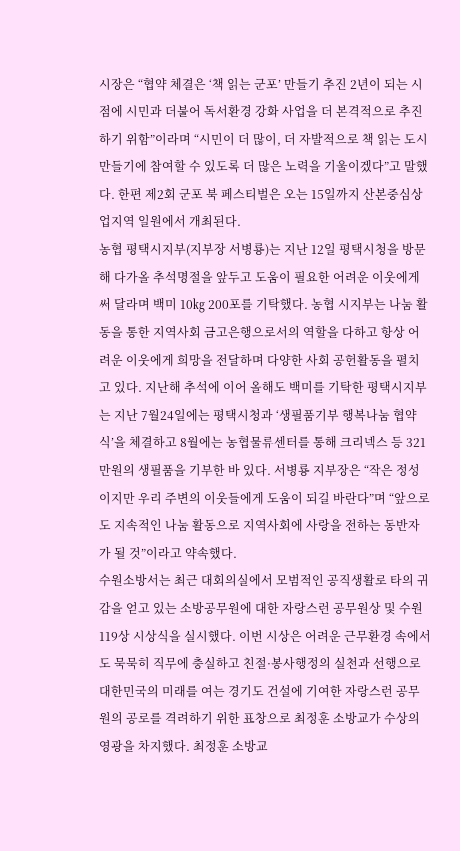시장은 “협약 체결은 ‘책 읽는 군포’ 만들기 추진 2년이 되는 시점에 시민과 더불어 독서환경 강화 사업을 더 본격적으로 추진하기 위함”이라며 “시민이 더 많이, 더 자발적으로 책 읽는 도시 만들기에 참여할 수 있도록 더 많은 노력을 기울이겠다”고 말했다. 한편 제2회 군포 북 페스티벌은 오는 15일까지 산본중심상업지역 일원에서 개최된다.
농협 평택시지부(지부장 서병룡)는 지난 12일 평택시청을 방문해 다가올 추석명절을 앞두고 도움이 필요한 어려운 이웃에게 써 달라며 백미 10㎏ 200포를 기탁했다. 농협 시지부는 나눔 활동을 통한 지역사회 금고은행으로서의 역할을 다하고 항상 어려운 이웃에게 희망을 전달하며 다양한 사회 공헌활동을 펼치고 있다. 지난해 추석에 이어 올해도 백미를 기탁한 평택시지부는 지난 7월24일에는 평택시청과 ‘생필품기부 행복나눔 협약식’을 체결하고 8월에는 농협물류센터를 통해 크리넥스 등 321만원의 생필품을 기부한 바 있다. 서병룡 지부장은 “작은 정성이지만 우리 주변의 이웃들에게 도움이 되길 바란다”며 “앞으로도 지속적인 나눔 활동으로 지역사회에 사랑을 전하는 동반자가 될 것”이라고 약속했다.
수원소방서는 최근 대회의실에서 모범적인 공직생활로 타의 귀감을 얻고 있는 소방공무원에 대한 자랑스런 공무원상 및 수원119상 시상식을 실시했다. 이번 시상은 어려운 근무환경 속에서도 묵묵히 직무에 충실하고 친절·봉사행정의 실천과 선행으로 대한민국의 미래를 여는 경기도 건설에 기여한 자랑스런 공무원의 공로를 격려하기 위한 표창으로 최정훈 소방교가 수상의 영광을 차지했다. 최정훈 소방교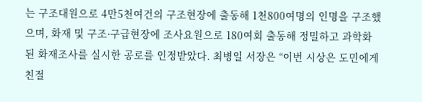는 구조대원으로 4만5천여건의 구조현장에 출동해 1천800여명의 인명을 구조했으며, 화재 및 구조·구급현장에 조사요원으로 180여회 출동해 정밀하고 과학화 된 화재조사를 실시한 공로를 인정받았다. 최병일 서장은 “이번 시상은 도민에게 친절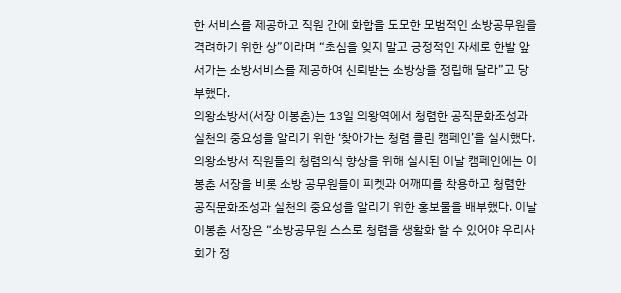한 서비스를 제공하고 직원 간에 화합을 도모한 모범적인 소방공무원을 격려하기 위한 상”이라며 “초심을 잊지 말고 긍정적인 자세로 한발 앞서가는 소방서비스를 제공하여 신뢰받는 소방상을 정립해 달라”고 당부했다.
의왕소방서(서장 이봉춘)는 13일 의왕역에서 청렴한 공직문화조성과 실천의 중요성을 알리기 위한 ‘찾아가는 청렴 클린 캠페인’을 실시했다. 의왕소방서 직원들의 청렴의식 향상을 위해 실시된 이날 캠페인에는 이봉춘 서장을 비롯 소방 공무원들이 피켓과 어깨띠를 착용하고 청렴한 공직문화조성과 실천의 중요성을 알리기 위한 홍보물을 배부했다. 이날 이봉춘 서장은 “소방공무원 스스로 청렴을 생활화 할 수 있어야 우리사회가 정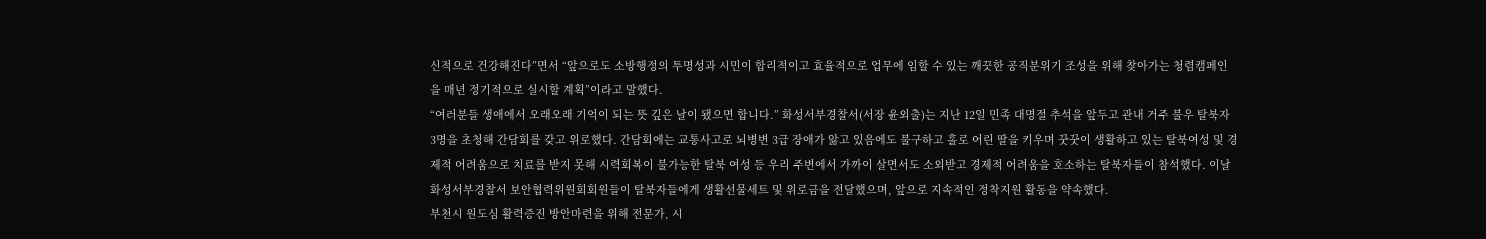신적으로 건강해진다”면서 “앞으로도 소방행정의 투명성과 시민이 합리적이고 효율적으로 업무에 임할 수 있는 깨끗한 공직분위기 조성을 위해 찾아가는 청렴캠페인을 매년 정기적으로 실시할 계획”이라고 말했다.
“여러분들 생애에서 오래오래 기억이 되는 뜻 깊은 날이 됐으면 합니다.” 화성서부경찰서(서장 윤외출)는 지난 12일 민족 대명절 추석을 앞두고 관내 거주 불우 탈북자 3명을 초청해 간담회를 갖고 위로했다. 간담회에는 교통사고로 뇌병변 3급 장애가 앓고 있음에도 불구하고 홀로 어린 딸을 키우며 꿋꿋이 생활하고 있는 탈북여성 및 경제적 어려움으로 치료를 받지 못해 시력회복이 불가능한 탈북 여성 등 우리 주변에서 가까이 살면서도 소외받고 경제적 어려움을 호소하는 탈북자들이 참석했다. 이날 화성서부경찰서 보안협력위원회회원들이 탈북자들에게 생활선물세트 및 위로금을 전달했으며, 앞으로 지속적인 정착지원 활동을 약속했다.
부천시 원도심 활력증진 방안마련을 위해 전문가, 시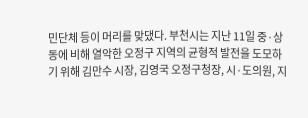민단체 등이 머리를 맞댔다. 부천시는 지난 11일 중·상동에 비해 열악한 오정구 지역의 균형적 발전을 도모하기 위해 김만수 시장, 김영국 오정구청장, 시·도의원, 지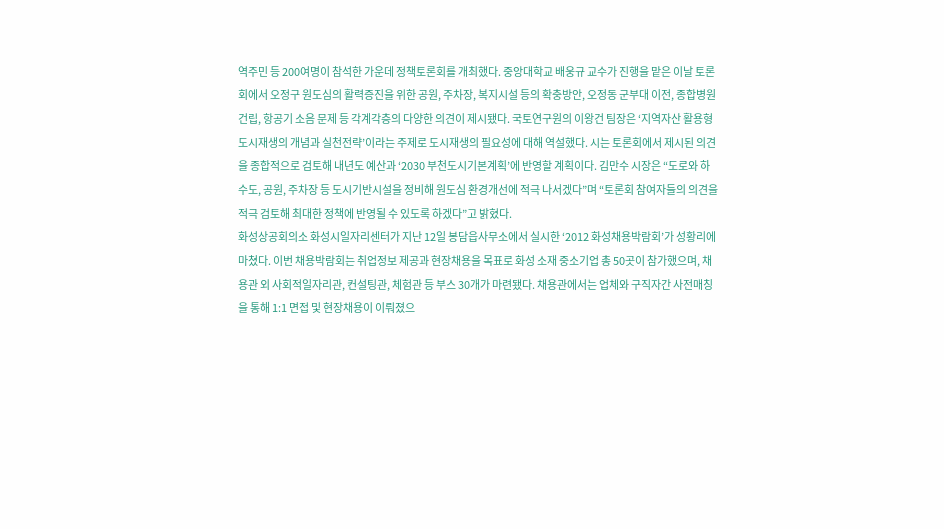역주민 등 200여명이 참석한 가운데 정책토론회를 개최했다. 중앙대학교 배웅규 교수가 진행을 맡은 이날 토론회에서 오정구 원도심의 활력증진을 위한 공원, 주차장, 복지시설 등의 확충방안, 오정동 군부대 이전, 종합병원건립, 항공기 소음 문제 등 각계각층의 다양한 의견이 제시됐다. 국토연구원의 이왕건 팀장은 ‘지역자산 활용형 도시재생의 개념과 실천전략’이라는 주제로 도시재생의 필요성에 대해 역설했다. 시는 토론회에서 제시된 의견을 종합적으로 검토해 내년도 예산과 ‘2030 부천도시기본계획’에 반영할 계획이다. 김만수 시장은 “도로와 하수도, 공원, 주차장 등 도시기반시설을 정비해 원도심 환경개선에 적극 나서겠다”며 “토론회 참여자들의 의견을 적극 검토해 최대한 정책에 반영될 수 있도록 하겠다”고 밝혔다.
화성상공회의소 화성시일자리센터가 지난 12일 봉담읍사무소에서 실시한 ‘2012 화성채용박람회’가 성황리에 마쳤다. 이번 채용박람회는 취업정보 제공과 현장채용을 목표로 화성 소재 중소기업 총 50곳이 참가했으며, 채용관 외 사회적일자리관, 컨설팅관, 체험관 등 부스 30개가 마련됐다. 채용관에서는 업체와 구직자간 사전매칭을 통해 1:1 면접 및 현장채용이 이뤄졌으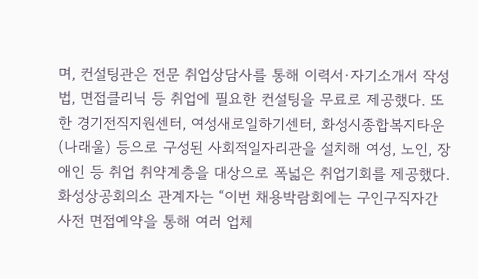며, 컨설팅관은 전문 취업상담사를 통해 이력서·자기소개서 작성법, 면접클리닉 등 취업에 필요한 컨설팅을 무료로 제공했다. 또한 경기전직지원센터, 여성새로일하기센터, 화성시종합복지타운(나래울) 등으로 구성된 사회적일자리관을 설치해 여성, 노인, 장애인 등 취업 취약계층을 대상으로 폭넓은 취업기회를 제공했다. 화성상공회의소 관계자는 “이번 채용박람회에는 구인구직자간 사전 면접예약을 통해 여러 업체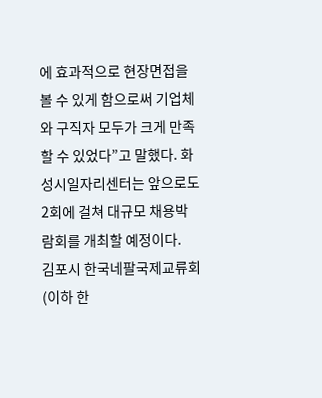에 효과적으로 현장면접을 볼 수 있게 함으로써 기업체와 구직자 모두가 크게 만족할 수 있었다”고 말했다. 화성시일자리센터는 앞으로도 2회에 걸쳐 대규모 채용박람회를 개최할 예정이다.
김포시 한국네팔국제교류회(이하 한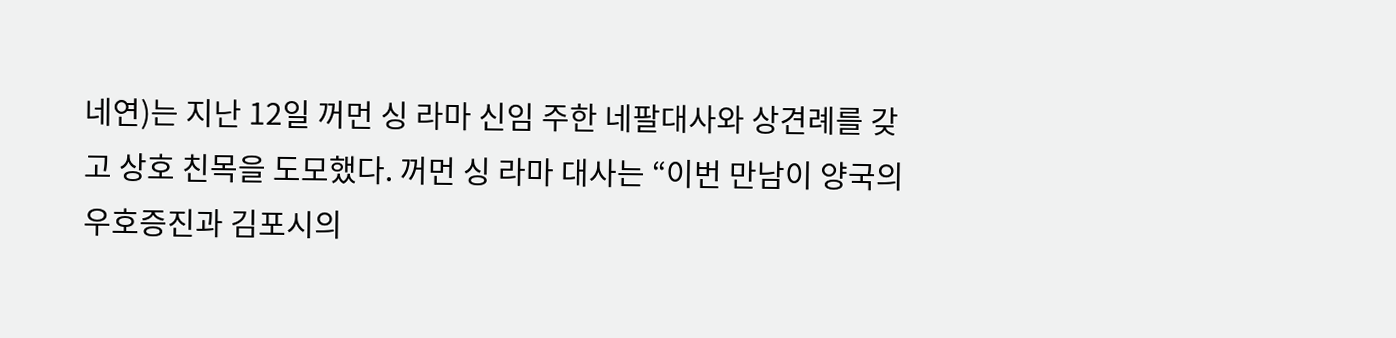네연)는 지난 12일 꺼먼 싱 라마 신임 주한 네팔대사와 상견례를 갖고 상호 친목을 도모했다. 꺼먼 싱 라마 대사는 “이번 만남이 양국의 우호증진과 김포시의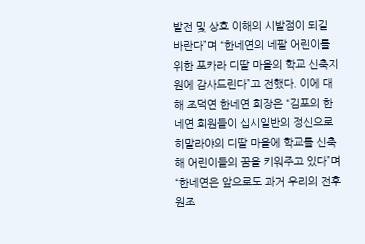발전 및 상호 이해의 시발점이 되길 바란다”며 “한네연의 네팔 어린이를 위한 포카라 디딸 마을의 학교 신축지원에 감사드린다”고 전했다. 이에 대해 조덕연 한네연 회장은 “김포의 한네연 회원들이 십시일반의 정신으로 히말라야의 디딸 마을에 학교를 신축해 어린이들의 꿈을 키워주고 있다”며 “한네연은 앞으로도 과거 우리의 전후 원조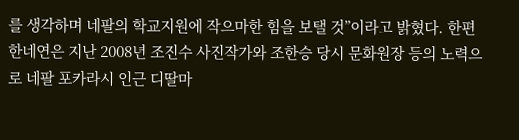를 생각하며 네팔의 학교지원에 작으마한 힘을 보탤 것”이라고 밝혔다. 한편 한네연은 지난 2008년 조진수 사진작가와 조한승 당시 문화원장 등의 노력으로 네팔 포카라시 인근 디딸마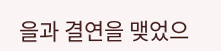을과 결연을 맺었으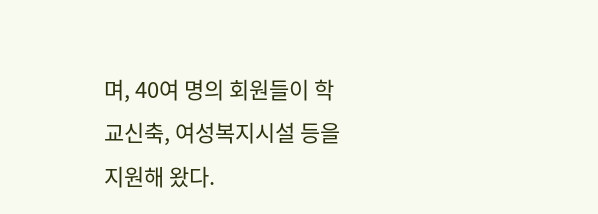며, 40여 명의 회원들이 학교신축, 여성복지시설 등을 지원해 왔다.